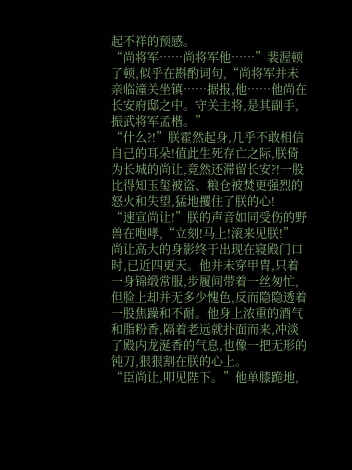起不祥的预感。
“尚将军……尚将军他……”裴渥顿了顿,似乎在斟酌词句,“尚将军并未亲临潼关坐镇……据报,他……他尚在长安府邸之中。守关主将,是其副手,振武将军孟楷。”
“什么?!”朕霍然起身,几乎不敢相信自己的耳朵!值此生死存亡之际,朕倚为长城的尚让,竟然还滞留长安?!一股比得知玉玺被盗、粮仓被焚更强烈的怒火和失望,猛地攫住了朕的心!
“速宣尚让!”朕的声音如同受伤的野兽在咆哮,“立刻!马上!滚来见朕!”
尚让高大的身影终于出现在寝殿门口时,已近四更天。他并未穿甲胄,只着一身锦缎常服,步履间带着一丝匆忙,但脸上却并无多少愧色,反而隐隐透着一股焦躁和不耐。他身上浓重的酒气和脂粉香,隔着老远就扑面而来,冲淡了殿内龙涎香的气息,也像一把无形的钝刀,狠狠割在朕的心上。
“臣尚让,叩见陛下。”他单膝跪地,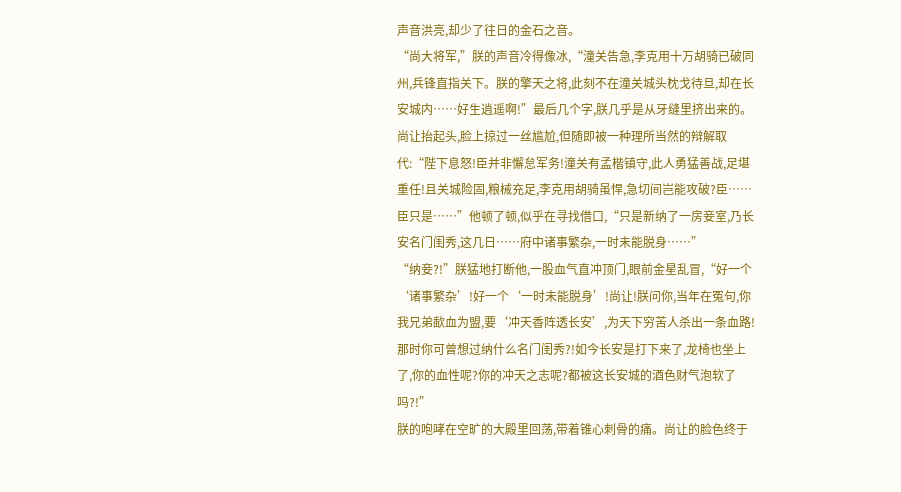声音洪亮,却少了往日的金石之音。
“尚大将军,”朕的声音冷得像冰,“潼关告急,李克用十万胡骑已破同州,兵锋直指关下。朕的擎天之将,此刻不在潼关城头枕戈待旦,却在长安城内……好生逍遥啊!”最后几个字,朕几乎是从牙缝里挤出来的。
尚让抬起头,脸上掠过一丝尴尬,但随即被一种理所当然的辩解取代:“陛下息怒!臣并非懈怠军务!潼关有孟楷镇守,此人勇猛善战,足堪重任!且关城险固,粮械充足,李克用胡骑虽悍,急切间岂能攻破?臣……臣只是……”他顿了顿,似乎在寻找借口,“只是新纳了一房妾室,乃长安名门闺秀,这几日……府中诸事繁杂,一时未能脱身……”
“纳妾?!”朕猛地打断他,一股血气直冲顶门,眼前金星乱冒,“好一个‘诸事繁杂’!好一个‘一时未能脱身’!尚让!朕问你,当年在冤句,你我兄弟歃血为盟,要‘冲天香阵透长安’,为天下穷苦人杀出一条血路!那时你可曾想过纳什么名门闺秀?!如今长安是打下来了,龙椅也坐上了,你的血性呢?你的冲天之志呢?都被这长安城的酒色财气泡软了吗?!”
朕的咆哮在空旷的大殿里回荡,带着锥心刺骨的痛。尚让的脸色终于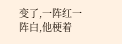变了,一阵红一阵白,他梗着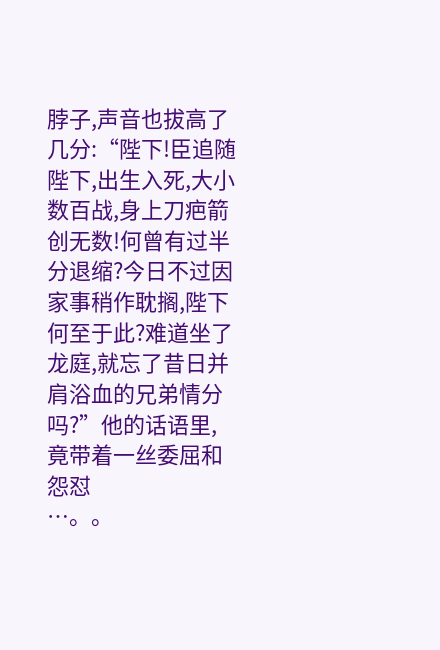脖子,声音也拔高了几分:“陛下!臣追随陛下,出生入死,大小数百战,身上刀疤箭创无数!何曾有过半分退缩?今日不过因家事稍作耽搁,陛下何至于此?难道坐了龙庭,就忘了昔日并肩浴血的兄弟情分吗?”他的话语里,竟带着一丝委屈和怨怼
…。。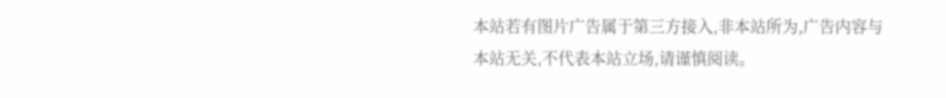本站若有图片广告属于第三方接入,非本站所为,广告内容与本站无关,不代表本站立场,请谨慎阅读。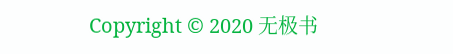Copyright © 2020 无极书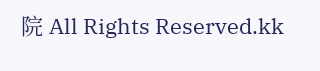院 All Rights Reserved.kk